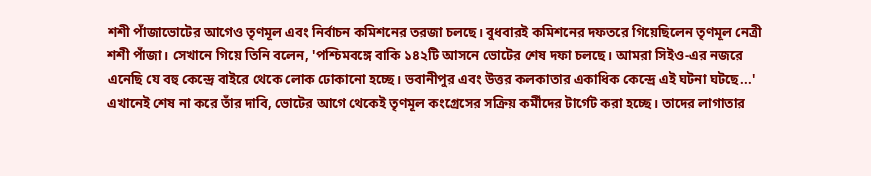শশী পাঁজাভোটের আগেও তৃণমূল এবং নির্বাচন কমিশনের তরজা চলছে। বুধবারই কমিশনের দফতরে গিয়েছিলেন তৃণমূল নেত্রী শশী পাঁজা। সেখানে গিয়ে তিনি বলেন, 'পশ্চিমবঙ্গে বাকি ১৪২টি আসনে ভোটের শেষ দফা চলছে। আমরা সিইও-এর নজরে এনেছি যে বহু কেন্দ্রে বাইরে থেকে লোক ঢোকানো হচ্ছে। ভবানীপুর এবং উত্তর কলকাতার একাধিক কেন্দ্রে এই ঘটনা ঘটছে...'
এখানেই শেষ না করে তাঁর দাবি, ভোটের আগে থেকেই তৃণমূল কংগ্রেসের সক্রিয় কর্মীদের টার্গেট করা হচ্ছে। তাদের লাগাতার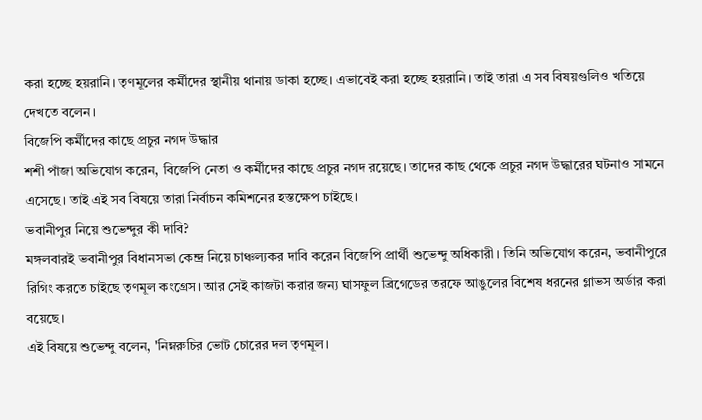করা হচ্ছে হয়রানি। তৃণমূলের কর্মীদের স্থানীয় থানায় ডাকা হচ্ছে। এভাবেই করা হচ্ছে হয়রানি। তাই তারা এ সব বিষয়গুলিও খতিয়ে দেখতে বলেন।
বিজেপি কর্মীদের কাছে প্রচুর নগদ উদ্ধার
শশী পাঁজা অভিযোগ করেন, বিজেপি নেতা ও কর্মীদের কাছে প্রচুর নগদ রয়েছে। তাদের কাছ থেকে প্রচুর নগদ উদ্ধারের ঘটনাও সামনে এসেছে। তাই এই সব বিষয়ে তারা নির্বাচন কমিশনের হস্তক্ষেপ চাইছে।
ভবানীপুর নিয়ে শুভেন্দুর কী দাবি?
মঙ্গলবারই ভবানীপুর বিধানসভা কেন্দ্র নিয়ে চাঞ্চল্যকর দাবি করেন বিজেপি প্রার্থী শুভেন্দু অধিকারী। তিনি অভিযোগ করেন, ভবানীপুরে রিগিং করতে চাইছে তৃণমূল কংগ্রেস। আর সেই কাজটা করার জন্য ঘাসফুল ব্রিগেডের তরফে আঙুলের বিশেষ ধরনের গ্লাভস অর্ডার করা বয়েছে।
এই বিষয়ে শুভেন্দু বলেন, 'নিম্নরুচির ভোট চোরের দল তৃণমূল।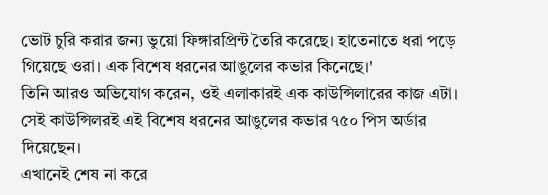ভোট চুরি করার জন্য ভুয়ো ফিঙ্গারপ্রিন্ট তৈরি করেছে। হাতেনাতে ধরা পড়ে গিয়েছে ওরা। এক বিশেষ ধরনের আঙুলের কভার কিনেছে।'
তিনি আরও অভিযোগ করেন, ওই এলাকারই এক কাউন্সিলারের কাজ এটা। সেই কাউন্সিলরই এই বিশেষ ধরনের আঙুলের কভার ৭৫০ পিস অর্ডার দিয়েছেন।
এখানেই শেষ না করে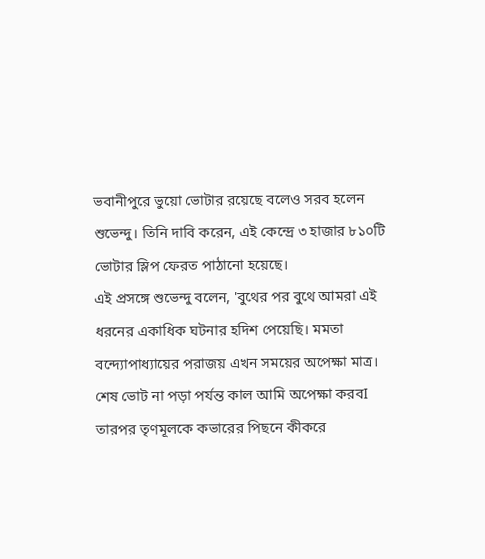ভবানীপুরে ভুয়ো ভোটার রয়েছে বলেও সরব হলেন শুভেন্দু। তিনি দাবি করেন, এই কেন্দ্রে ৩ হাজার ৮১০টি ভোটার স্লিপ ফেরত পাঠানো হয়েছে।
এই প্রসঙ্গে শুভেন্দু বলেন, 'বুথের পর বুথে আমরা এই ধরনের একাধিক ঘটনার হদিশ পেয়েছি। মমতা বন্দ্যোপাধ্যায়ের পরাজয় এখন সময়ের অপেক্ষা মাত্র। শেষ ভোট না পড়া পর্যন্ত কাল আমি অপেক্ষা করবI তারপর তৃণমূলকে কভারের পিছনে কীকরে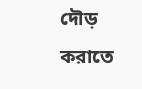দৌড় করাতে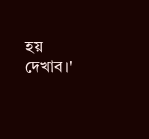হয় দেখাব।'